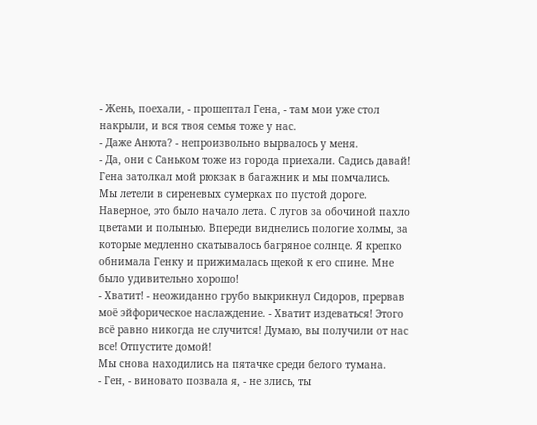- Жень, поехали, - прошептал Гена, - там мои уже стол накрыли, и вся твоя семья тоже у нас.
- Даже Анюта? - непроизвольно вырвалось у меня.
- Да, они с Саньком тоже из города приехали. Садись давай!
Гена затолкал мой рюкзак в багажник и мы помчались.
Мы летели в сиреневых сумерках по пустой дороге. Наверное, это было начало лета. С лугов за обочиной пахло цветами и полынью. Впереди виднелись пологие холмы, за которые медленно скатывалось багряное солнце. Я крепко обнимала Генку и прижималась щекой к его спине. Мне было удивительно хорошо!
- Хватит! - неожиданно грубо выкрикнул Сидоров, прервав моё эйфорическое наслаждение. - Хватит издеваться! Этого всё равно никогда не случится! Думаю, вы получили от нас все! Отпустите домой!
Мы снова находились на пятачке среди белого тумана.
- Ген, - виновато позвала я, - не злись, ты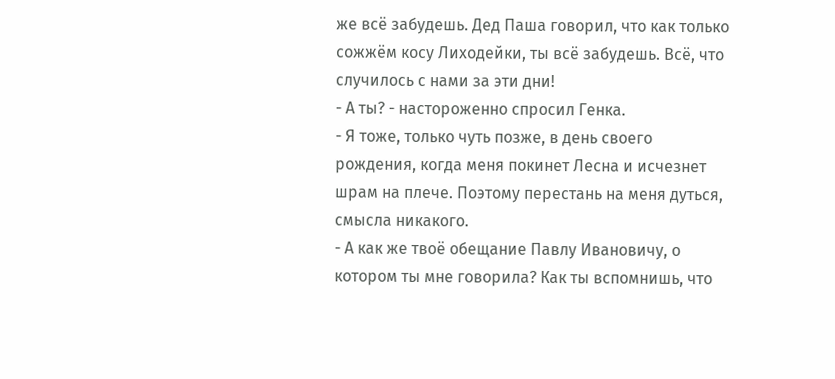же всё забудешь. Дед Паша говорил, что как только сожжём косу Лиходейки, ты всё забудешь. Всё, что случилось с нами за эти дни!
- А ты? - настороженно спросил Генка.
- Я тоже, только чуть позже, в день своего рождения, когда меня покинет Лесна и исчезнет шрам на плече. Поэтому перестань на меня дуться, смысла никакого.
- А как же твоё обещание Павлу Ивановичу, о котором ты мне говорила? Как ты вспомнишь, что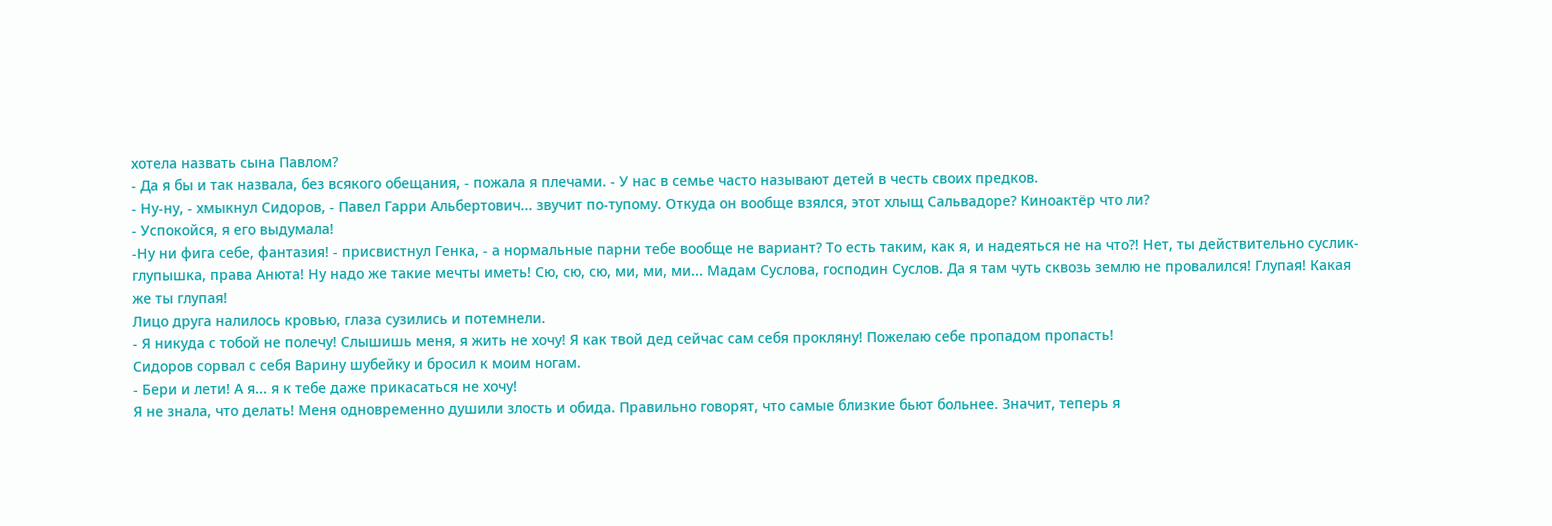хотела назвать сына Павлом?
- Да я бы и так назвала, без всякого обещания, - пожала я плечами. - У нас в семье часто называют детей в честь своих предков.
- Ну-ну, - хмыкнул Сидоров, - Павел Гарри Альбертович... звучит по-тупому. Откуда он вообще взялся, этот хлыщ Сальвадоре? Киноактёр что ли?
- Успокойся, я его выдумала!
-Ну ни фига себе, фантазия! - присвистнул Генка, - а нормальные парни тебе вообще не вариант? То есть таким, как я, и надеяться не на что?! Нет, ты действительно суслик-глупышка, права Анюта! Ну надо же такие мечты иметь! Сю, сю, сю, ми, ми, ми... Мадам Суслова, господин Суслов. Да я там чуть сквозь землю не провалился! Глупая! Какая же ты глупая!
Лицо друга налилось кровью, глаза сузились и потемнели.
- Я никуда с тобой не полечу! Слышишь меня, я жить не хочу! Я как твой дед сейчас сам себя прокляну! Пожелаю себе пропадом пропасть!
Сидоров сорвал с себя Варину шубейку и бросил к моим ногам.
- Бери и лети! А я... я к тебе даже прикасаться не хочу!
Я не знала, что делать! Меня одновременно душили злость и обида. Правильно говорят, что самые близкие бьют больнее. Значит, теперь я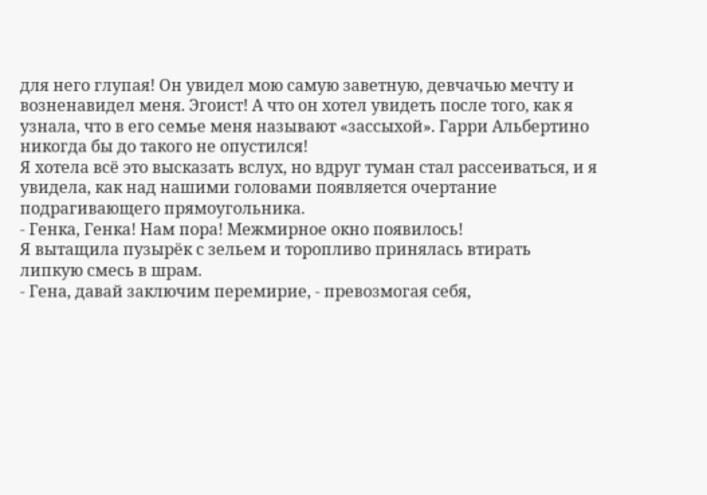для него глупая! Он увидел мою самую заветную, девчачью мечту и возненавидел меня. Эгоист! А что он хотел увидеть после того, как я узнала, что в его семье меня называют «зассыхой». Гарри Альбертино никогда бы до такого не опустился!
Я хотела всё это высказать вслух, но вдруг туман стал рассеиваться, и я увидела, как над нашими головами появляется очертание подрагивающего прямоугольника.
- Генка, Генка! Нам пора! Межмирное окно появилось!
Я вытащила пузырёк с зельем и торопливо принялась втирать липкую смесь в шрам.
- Гена, давай заключим перемирие, - превозмогая себя,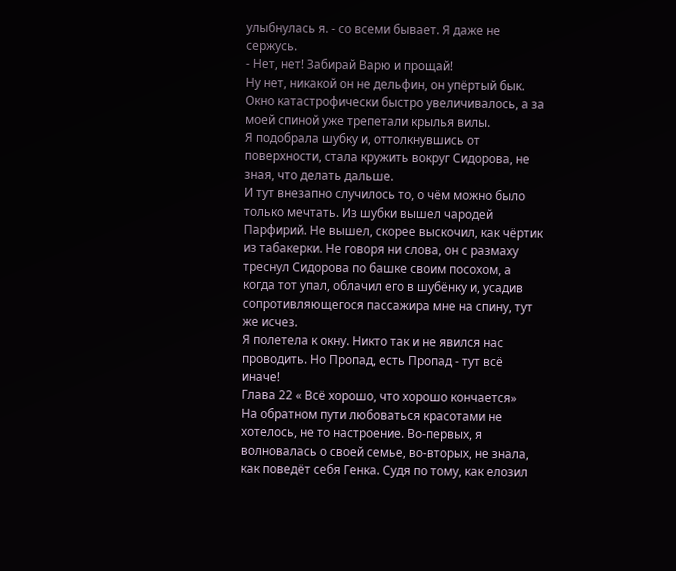улыбнулась я. - со всеми бывает. Я даже не сержусь.
- Нет, нет! Забирай Варю и прощай!
Ну нет, никакой он не дельфин, он упёртый бык.
Окно катастрофически быстро увеличивалось, а за моей спиной уже трепетали крылья вилы.
Я подобрала шубку и, оттолкнувшись от поверхности, стала кружить вокруг Сидорова, не зная, что делать дальше.
И тут внезапно случилось то, о чём можно было только мечтать. Из шубки вышел чародей Парфирий. Не вышел, скорее выскочил, как чёртик из табакерки. Не говоря ни слова, он с размаху треснул Сидорова по башке своим посохом, а когда тот упал, облачил его в шубёнку и, усадив сопротивляющегося пассажира мне на спину, тут же исчез.
Я полетела к окну. Никто так и не явился нас проводить. Но Пропад, есть Пропад - тут всё иначе!
Глава 22 « Всё хорошо, что хорошо кончается»
На обратном пути любоваться красотами не хотелось, не то настроение. Во-первых, я волновалась о своей семье, во-вторых, не знала, как поведёт себя Генка. Судя по тому, как елозил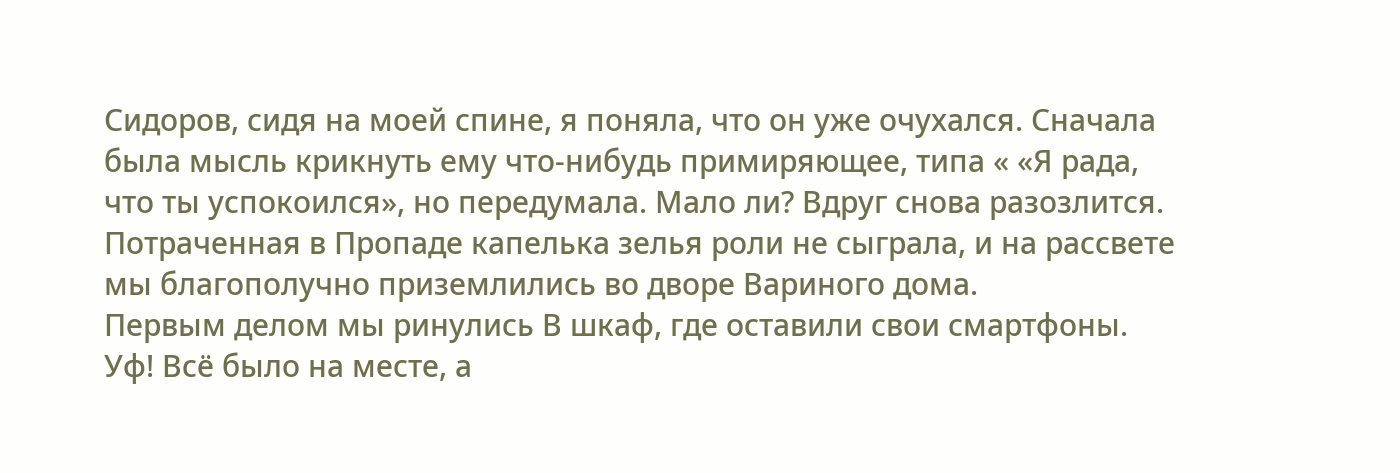Сидоров, сидя на моей спине, я поняла, что он уже очухался. Сначала была мысль крикнуть ему что-нибудь примиряющее, типа « «Я рада, что ты успокоился», но передумала. Мало ли? Вдруг снова разозлится.
Потраченная в Пропаде капелька зелья роли не сыграла, и на рассвете мы благополучно приземлились во дворе Вариного дома.
Первым делом мы ринулись В шкаф, где оставили свои смартфоны.
Уф! Всё было на месте, а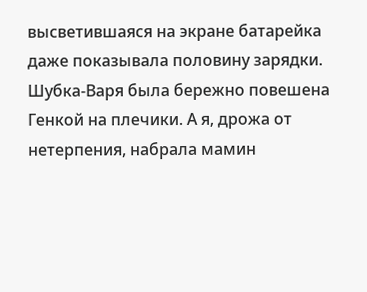высветившаяся на экране батарейка даже показывала половину зарядки. Шубка-Варя была бережно повешена Генкой на плечики. А я, дрожа от нетерпения, набрала мамин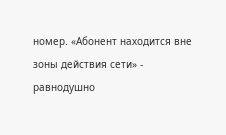номер. «Абонент находится вне зоны действия сети» - равнодушно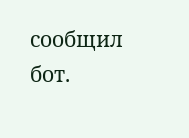сообщил бот.